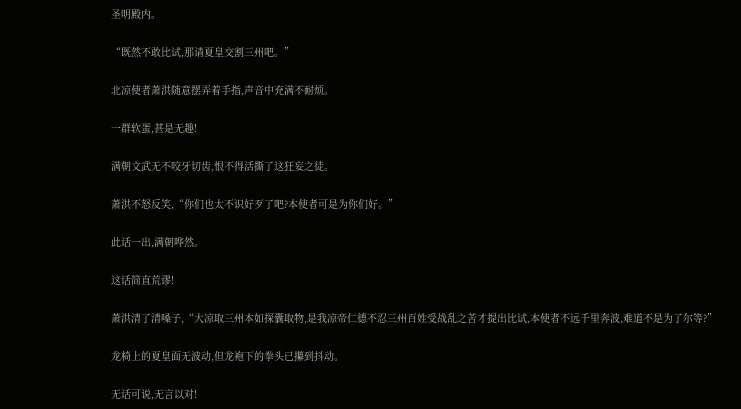圣明殿内。

“既然不敢比试,那请夏皇交割三州吧。”

北凉使者萧洪随意摆弄着手指,声音中充满不耐烦。

一群软蛋,甚是无趣!

满朝文武无不咬牙切齿,恨不得活撕了这狂妄之徒。

萧洪不怒反笑,“你们也太不识好歹了吧?本使者可是为你们好。”

此话一出,满朝哗然。

这话简直荒谬!

萧洪清了清嗓子,“大凉取三州本如探囊取物,是我凉帝仁德不忍三州百姓受战乱之苦才提出比试,本使者不远千里奔波,难道不是为了尔等?”

龙椅上的夏皇面无波动,但龙袍下的拳头已攥到抖动。

无话可说,无言以对!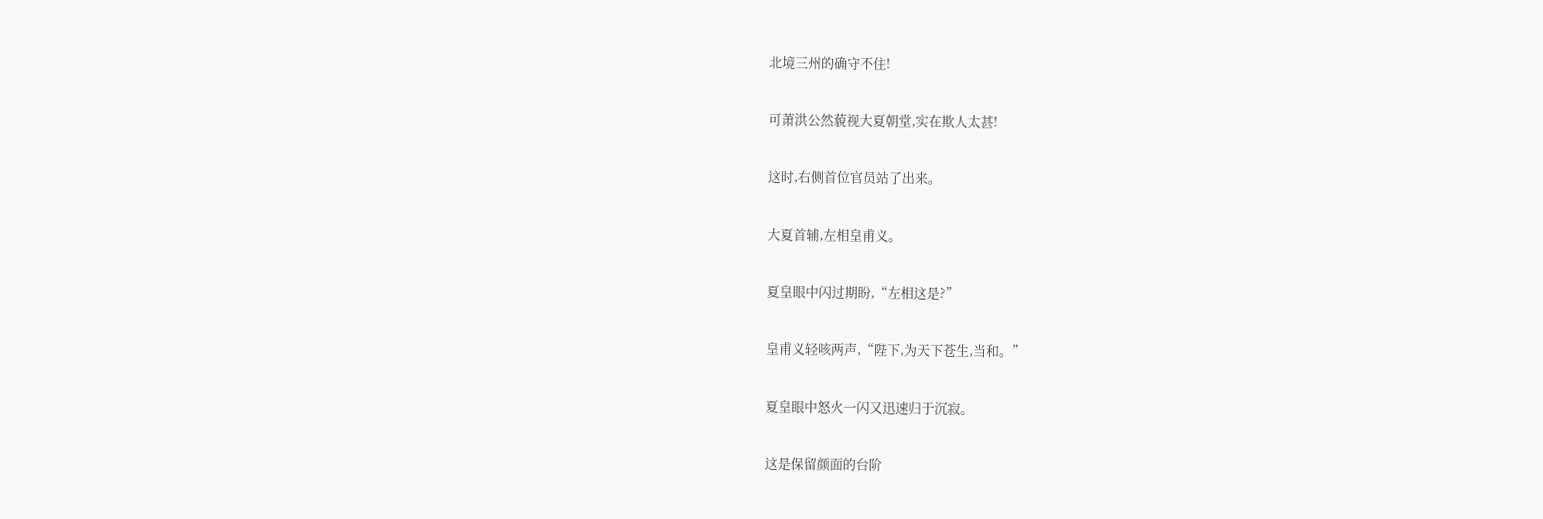北境三州的确守不住!

可萧洪公然藐视大夏朝堂,实在欺人太甚!

这时,右侧首位官员站了出来。

大夏首辅,左相皇甫义。

夏皇眼中闪过期盼,“左相这是?”

皇甫义轻咳两声,“陛下,为天下苍生,当和。”

夏皇眼中怒火一闪又迅速归于沉寂。

这是保留颜面的台阶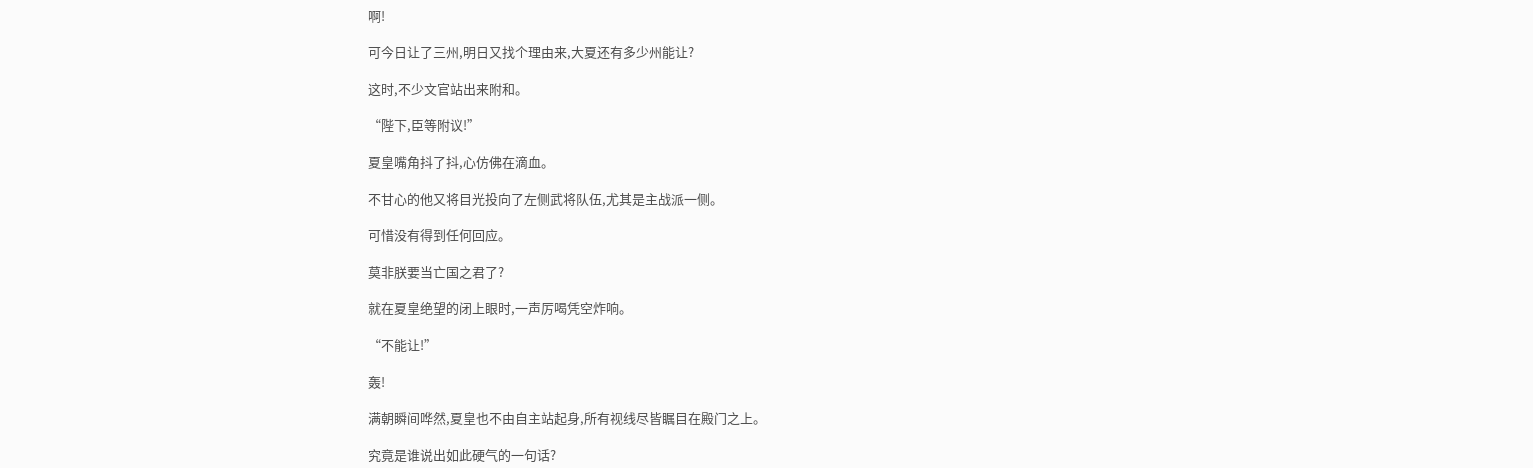啊!

可今日让了三州,明日又找个理由来,大夏还有多少州能让?

这时,不少文官站出来附和。

“陛下,臣等附议!”

夏皇嘴角抖了抖,心仿佛在滴血。

不甘心的他又将目光投向了左侧武将队伍,尤其是主战派一侧。

可惜没有得到任何回应。

莫非朕要当亡国之君了?

就在夏皇绝望的闭上眼时,一声厉喝凭空炸响。

“不能让!”

轰!

满朝瞬间哗然,夏皇也不由自主站起身,所有视线尽皆瞩目在殿门之上。

究竟是谁说出如此硬气的一句话?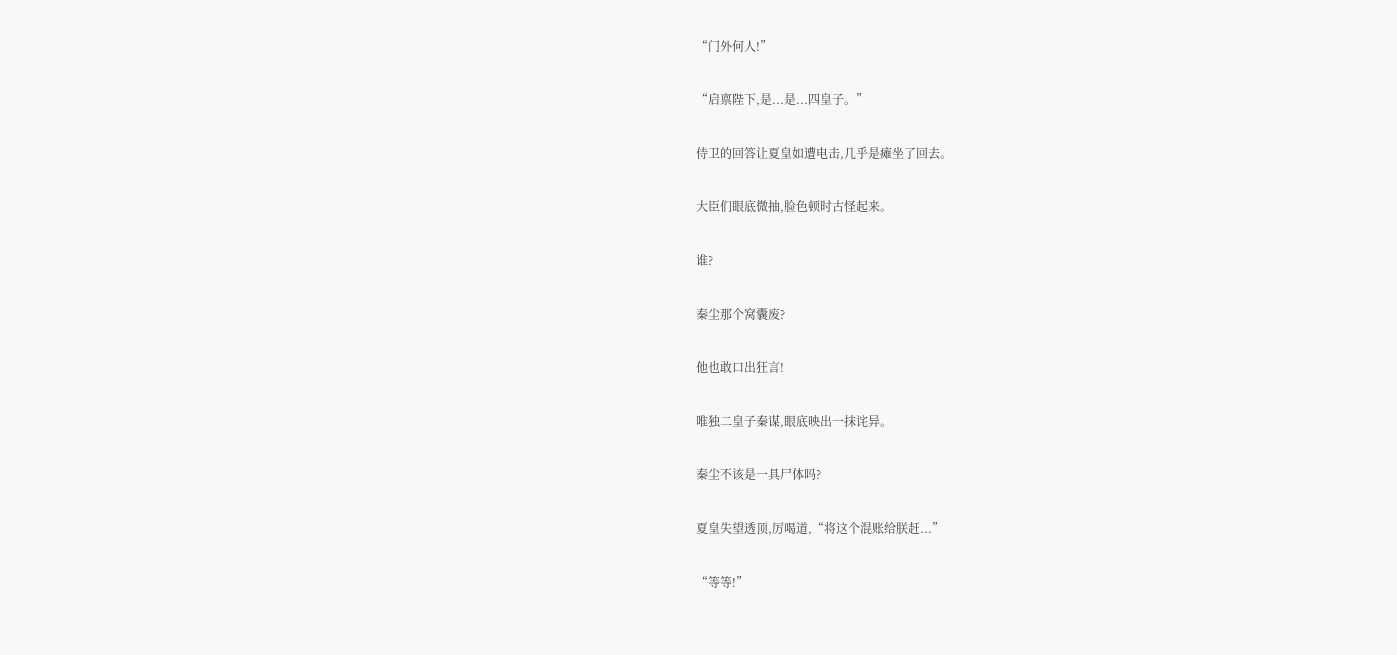“门外何人!”

“启禀陛下,是...是...四皇子。”

侍卫的回答让夏皇如遭电击,几乎是瘫坐了回去。

大臣们眼底微抽,脸色顿时古怪起来。

谁?

秦尘那个窝囊废?

他也敢口出狂言!

唯独二皇子秦谋,眼底映出一抹诧异。

秦尘不该是一具尸体吗?

夏皇失望透顶,厉喝道,“将这个混账给朕赶...”

“等等!”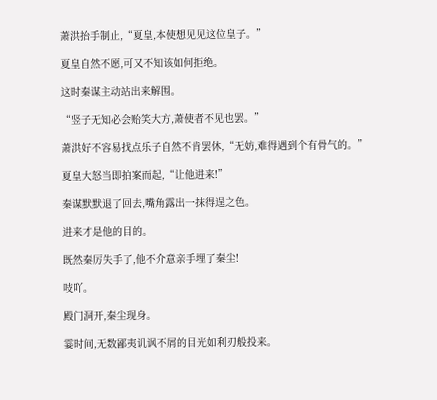萧洪抬手制止,“夏皇,本使想见见这位皇子。”

夏皇自然不愿,可又不知该如何拒绝。

这时秦谋主动站出来解围。

“竖子无知必会贻笑大方,萧使者不见也罢。”

萧洪好不容易找点乐子自然不肯罢休,“无妨,难得遇到个有骨气的。”

夏皇大怒当即拍案而起,“让他进来!”

秦谋默默退了回去,嘴角露出一抹得逞之色。

进来才是他的目的。

既然秦厉失手了,他不介意亲手埋了秦尘!

吱吖。

殿门洞开,秦尘现身。

霎时间,无数鄙夷讥讽不屑的目光如利刃般投来。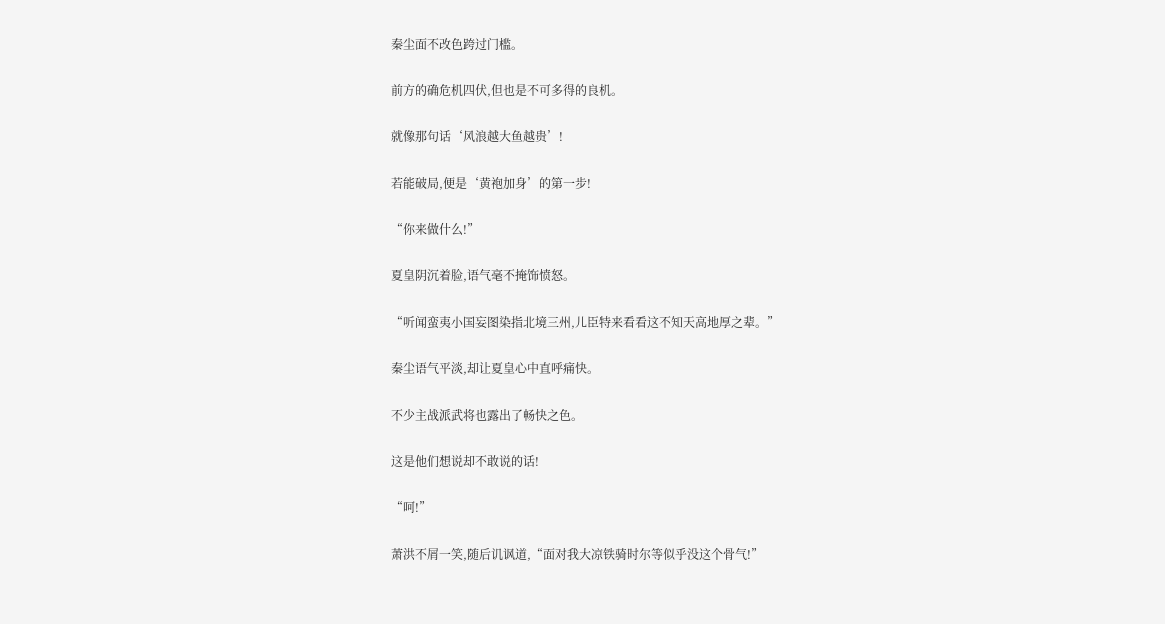秦尘面不改色跨过门槛。

前方的确危机四伏,但也是不可多得的良机。

就像那句话‘风浪越大鱼越贵’!

若能破局,便是‘黄袍加身’的第一步!

“你来做什么!”

夏皇阴沉着脸,语气毫不掩饰愤怒。

“听闻蛮夷小国妄图染指北境三州,儿臣特来看看这不知天高地厚之辈。”

秦尘语气平淡,却让夏皇心中直呼痛快。

不少主战派武将也露出了畅快之色。

这是他们想说却不敢说的话!

“呵!”

萧洪不屑一笑,随后讥讽道,“面对我大凉铁骑时尔等似乎没这个骨气!”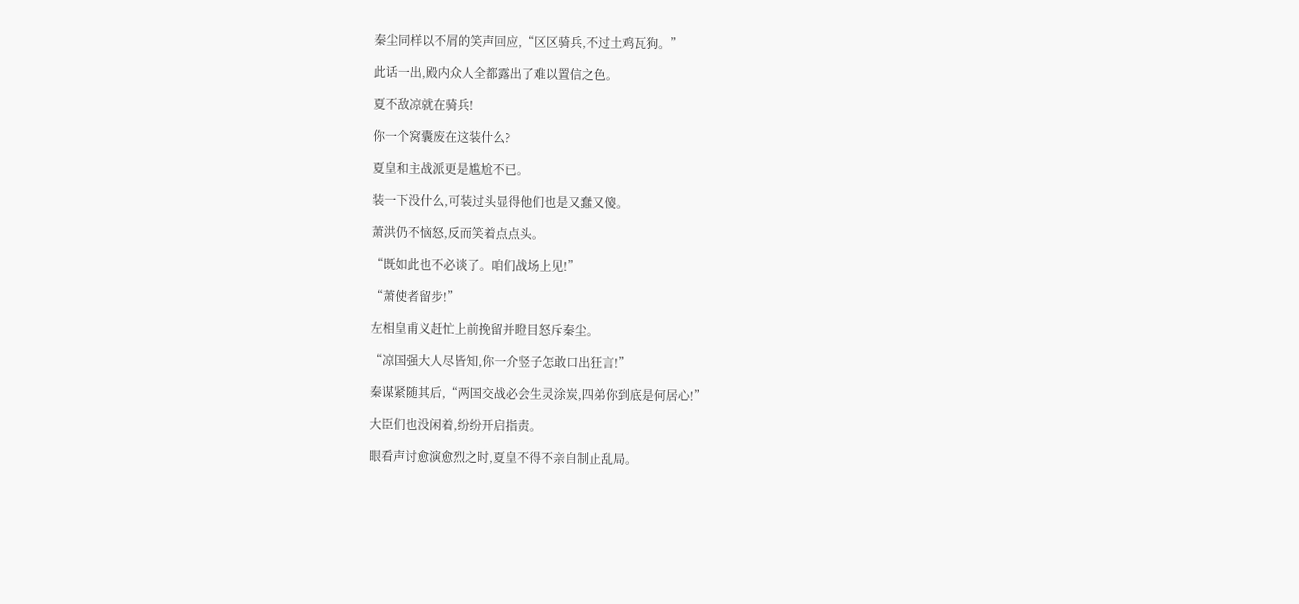秦尘同样以不屑的笑声回应,“区区骑兵,不过土鸡瓦狗。”

此话一出,殿内众人全都露出了难以置信之色。

夏不敌凉就在骑兵!

你一个窝囊废在这装什么?

夏皇和主战派更是尴尬不已。

装一下没什么,可装过头显得他们也是又蠢又傻。

萧洪仍不恼怒,反而笑着点点头。

“既如此也不必谈了。咱们战场上见!”

“萧使者留步!”

左相皇甫义赶忙上前挽留并瞪目怒斥秦尘。

“凉国强大人尽皆知,你一介竖子怎敢口出狂言!”

秦谋紧随其后,“两国交战必会生灵涂炭,四弟你到底是何居心!”

大臣们也没闲着,纷纷开启指责。

眼看声讨愈演愈烈之时,夏皇不得不亲自制止乱局。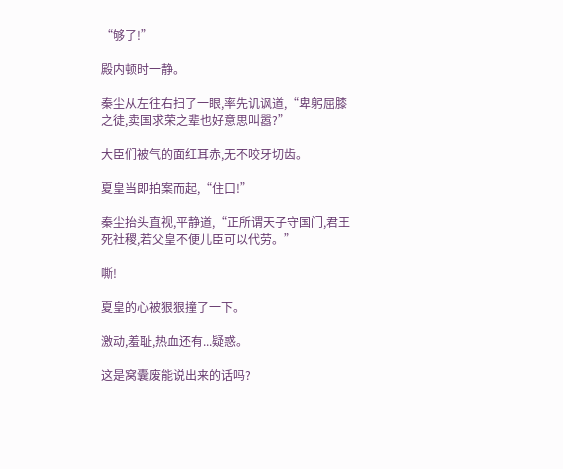“够了!”

殿内顿时一静。

秦尘从左往右扫了一眼,率先讥讽道,“卑躬屈膝之徒,卖国求荣之辈也好意思叫嚣?”

大臣们被气的面红耳赤,无不咬牙切齿。

夏皇当即拍案而起,“住口!”

秦尘抬头直视,平静道,“正所谓天子守国门,君王死社稷,若父皇不便儿臣可以代劳。”

嘶!

夏皇的心被狠狠撞了一下。

激动,羞耻,热血还有...疑惑。

这是窝囊废能说出来的话吗?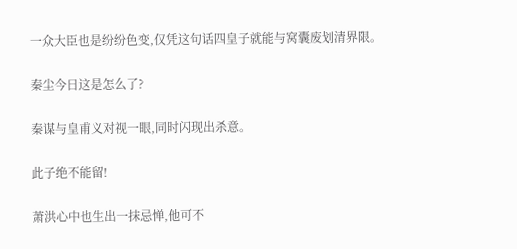一众大臣也是纷纷色变,仅凭这句话四皇子就能与窝囊废划清界限。

秦尘今日这是怎么了?

秦谋与皇甫义对视一眼,同时闪现出杀意。

此子绝不能留!

萧洪心中也生出一抹忌惮,他可不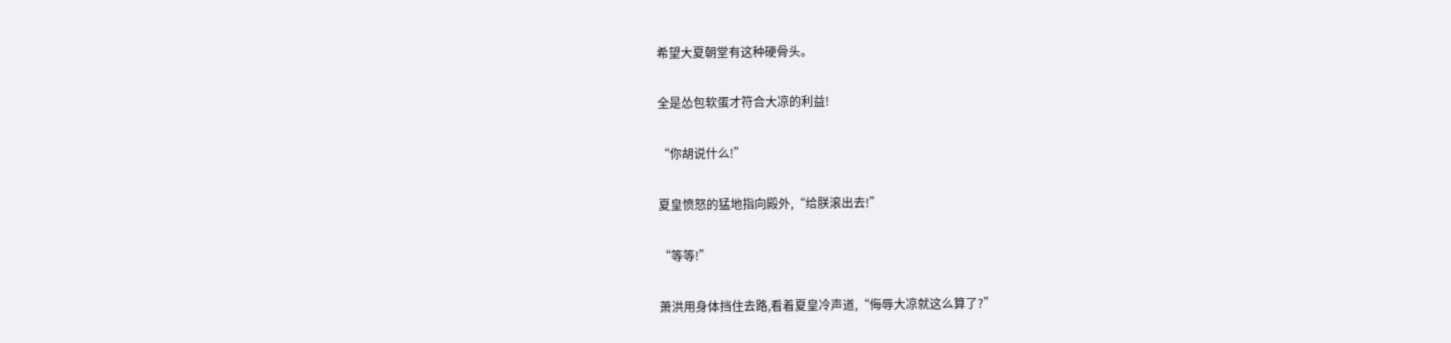希望大夏朝堂有这种硬骨头。

全是怂包软蛋才符合大凉的利益!

“你胡说什么!”

夏皇愤怒的猛地指向殿外,“给朕滚出去!”

“等等!”

萧洪用身体挡住去路,看着夏皇冷声道,“侮辱大凉就这么算了?”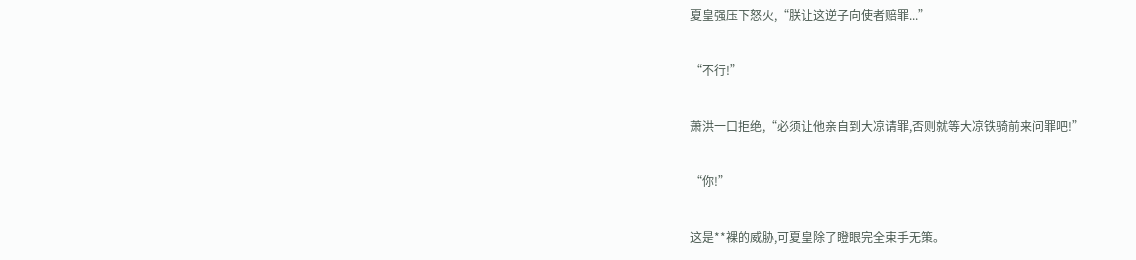夏皇强压下怒火,“朕让这逆子向使者赔罪...”

“不行!”

萧洪一口拒绝,“必须让他亲自到大凉请罪,否则就等大凉铁骑前来问罪吧!”

“你!”

这是**裸的威胁,可夏皇除了瞪眼完全束手无策。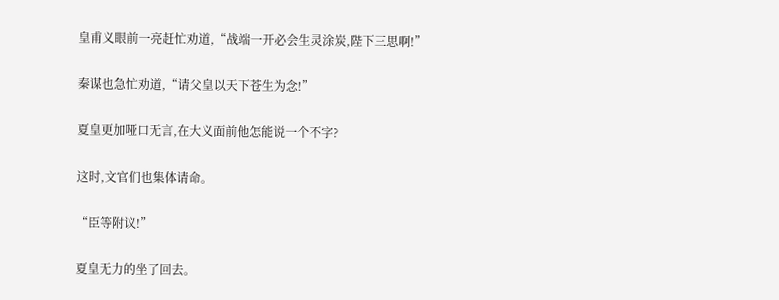皇甫义眼前一亮赶忙劝道,“战端一开必会生灵涂炭,陛下三思啊!”

秦谋也急忙劝道,“请父皇以天下苍生为念!”

夏皇更加哑口无言,在大义面前他怎能说一个不字?

这时,文官们也集体请命。

“臣等附议!”

夏皇无力的坐了回去。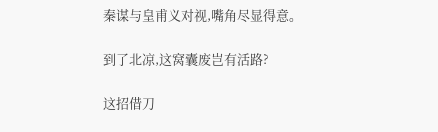秦谋与皇甫义对视,嘴角尽显得意。

到了北凉,这窝囊废岂有活路?

这招借刀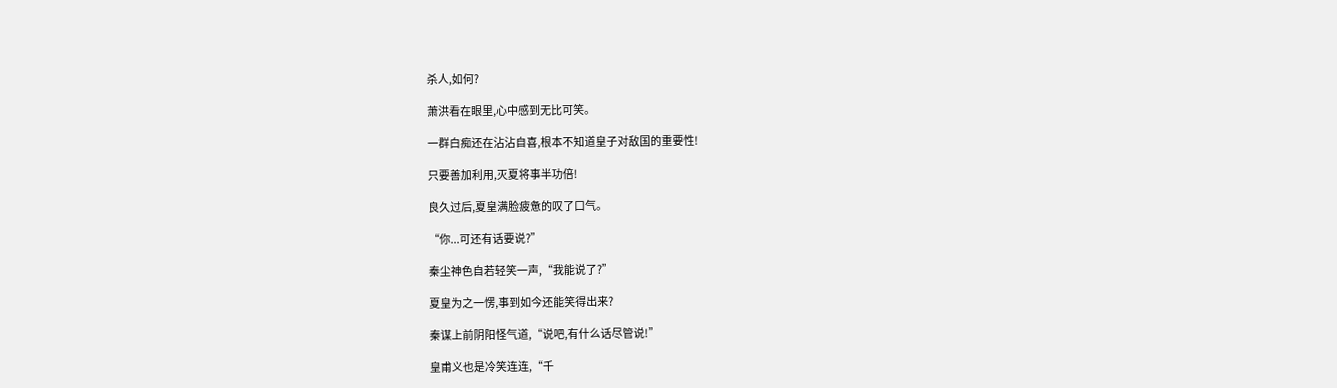杀人,如何?

萧洪看在眼里,心中感到无比可笑。

一群白痴还在沾沾自喜,根本不知道皇子对敌国的重要性!

只要善加利用,灭夏将事半功倍!

良久过后,夏皇满脸疲惫的叹了口气。

“你...可还有话要说?”

秦尘神色自若轻笑一声,“我能说了?”

夏皇为之一愣,事到如今还能笑得出来?

秦谋上前阴阳怪气道,“说吧,有什么话尽管说!”

皇甫义也是冷笑连连,“千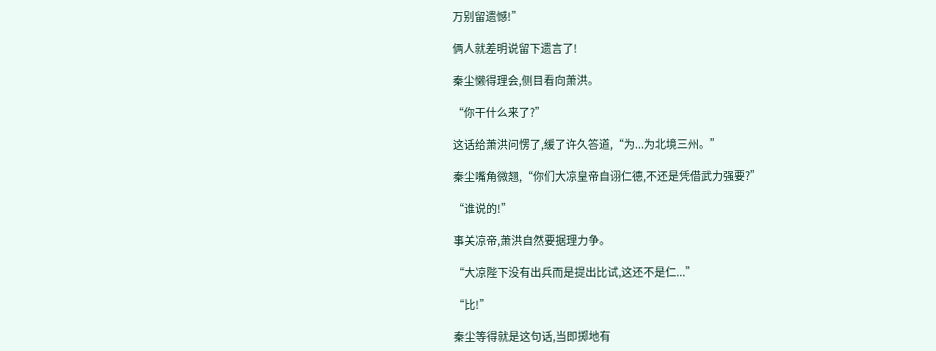万别留遗憾!”

俩人就差明说留下遗言了!

秦尘懒得理会,侧目看向萧洪。

“你干什么来了?”

这话给萧洪问愣了,缓了许久答道,“为...为北境三州。”

秦尘嘴角微翘,“你们大凉皇帝自诩仁德,不还是凭借武力强要?”

“谁说的!”

事关凉帝,萧洪自然要据理力争。

“大凉陛下没有出兵而是提出比试,这还不是仁...”

“比!”

秦尘等得就是这句话,当即掷地有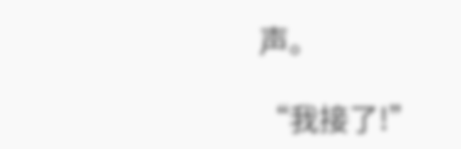声。

“我接了!”